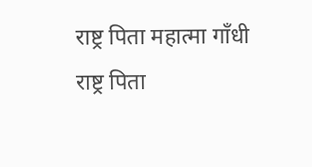राष्ट्र पिता महात्मा गाँधी
राष्ट्र पिता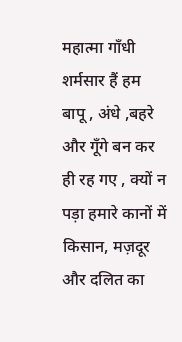महात्मा गाँधी शर्मसार हैं हम बापू , अंधे ,बहरे और गूँगे बन कर ही रह गए , क्यों न पड़ा हमारे कानों में किसान, मज़दूर और दलित का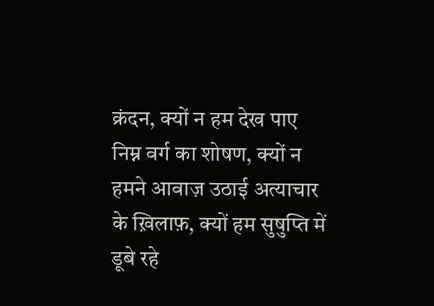क्रंदन, क्यों न हम देख पाए निम्न वर्ग का शोषण, क्यों न हमने आवाज़ उठाई अत्याचार के ख़िलाफ़, क्यों हम सुषुप्ति में डूबे रहे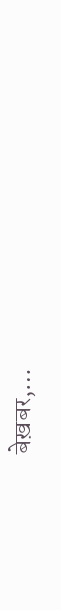बेख़बर,…